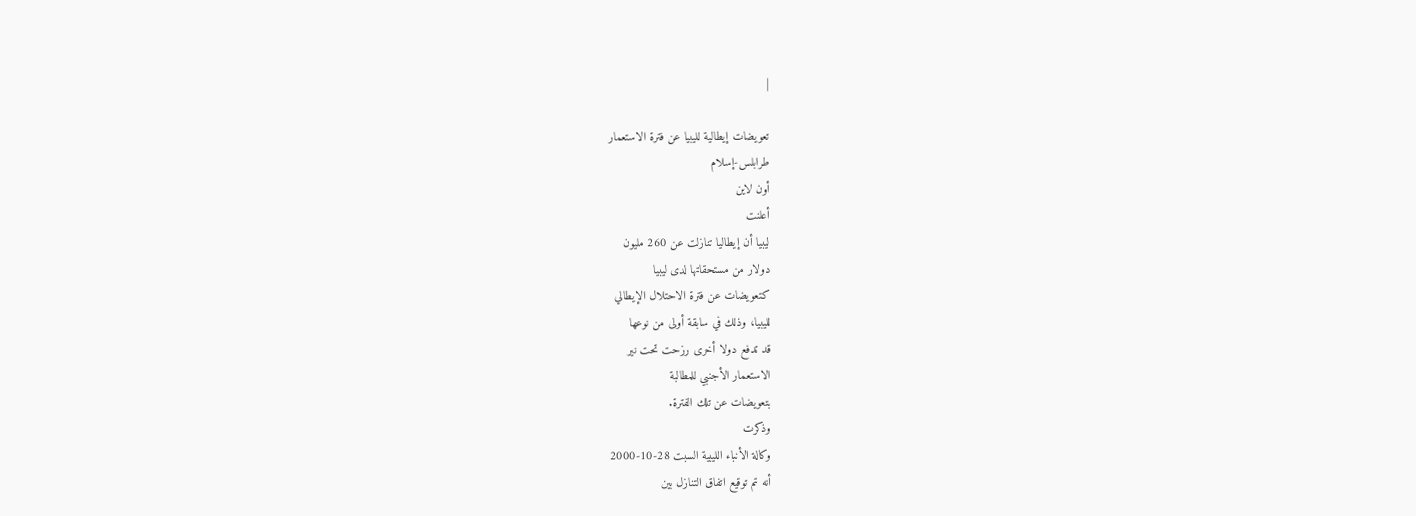|

تعويضات إيطالية لليبيا عن فترة الاستعمار
طرابلس-إسلام
أون لاين
أعلنت
ليبيا أن إيطاليا تنازلت عن 260 مليون
دولار من مستحقاتها لدى ليبيا
كتعويضات عن فترة الاحتلال الإيطالي
لليبيا، وذلك في سابقة أولى من نوعها
قد تدفع دولا أخرى رزحت تحت نير
الاستعمار الأجنبي للمطالبة
بتعويضات عن تلك الفترة.
وذكرت
وكالة الأنباء الليبية السبت 28-10-2000
أنه تم توقيع اتفاق التنازل بين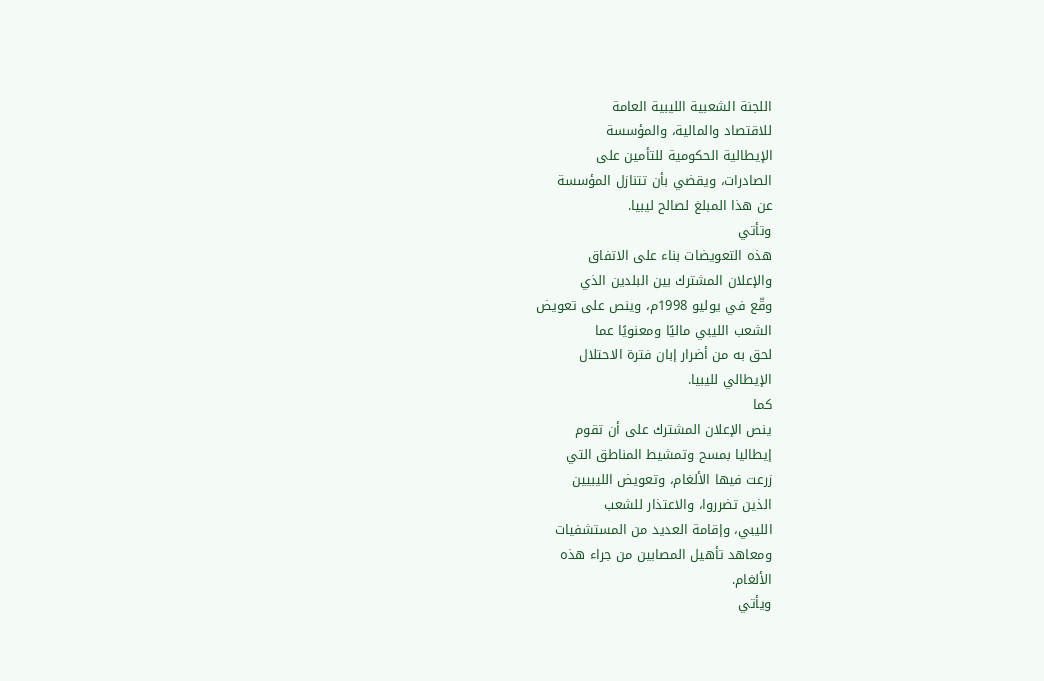اللجنة الشعبية الليبية العامة
للاقتصاد والمالية، والمؤسسة
الإيطالية الحكومية للتأمين على
الصادرات، ويقضي بأن تتنازل المؤسسة
عن هذا المبلغ لصالح ليبيا.
وتأتي
هذه التعويضات بناء على الاتفاق
والإعلان المشترك بين البلدين الذي
وقّع في يوليو 1998م، وينص على تعويض
الشعب الليبي ماليًا ومعنويًا عما
لحق به من أضرار إبان فترة الاحتلال
الإيطالي لليبيا.
كما
ينص الإعلان المشترك على أن تقوم
إيطاليا بمسح وتمشيط المناطق التي
زرعت فيها الألغام، وتعويض الليبيين
الذين تضرروا، والاعتذار للشعب
الليبي، وإقامة العديد من المستشفيات
ومعاهد تأهيل المصابين من جراء هذه
الألغام.
ويأتي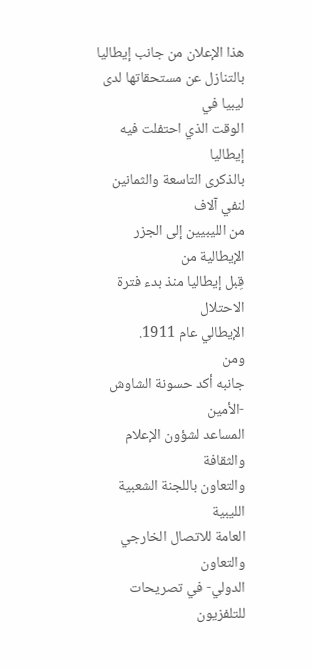هذا الإعلان من جانب إيطاليا
بالتنازل عن مستحقاتها لدى ليبيا في
الوقت الذي احتفلت فيه إيطاليا
بالذكرى التاسعة والثمانين لنفي آلاف
من الليبيين إلى الجزر الإيطالية من
قِبل إيطاليا منذ بدء فترة الاحتلال
الإيطالي عام 1911.
ومن
جانبه أكد حسونة الشاوش -الأمين
المساعد لشؤون الإعلام والثقافة
والتعاون باللجنة الشعبية الليبية
العامة للاتصال الخارجي والتعاون
الدولي- في تصريحات للتلفزيون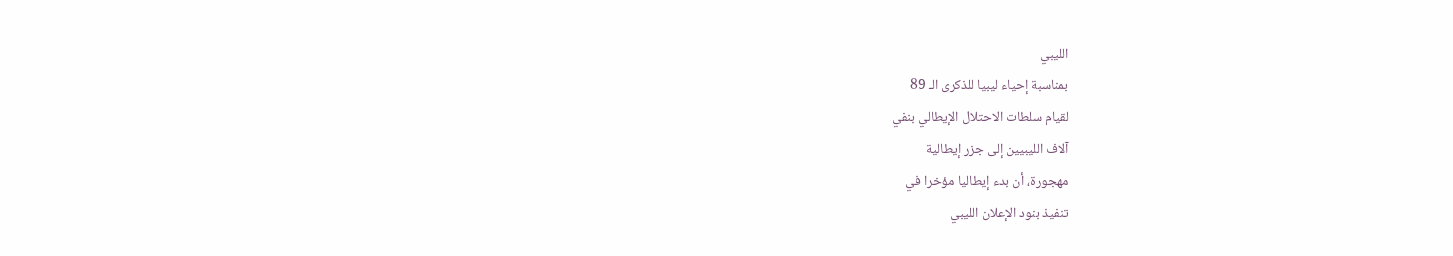الليبي
بمناسبة إحياء ليبيا للذكرى الـ 89
لقيام سلطات الاحتلال الإيطالي بنفي
آلاف الليبيين إلى جزر إيطالية
مهجورة، أن بدء إيطاليا مؤخرا في
تنفيذ بنود الإعلان الليبي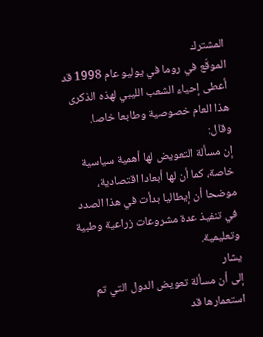المشترك
الموقّع في روما في يوليو عام 1998 قد
أعطى إحياء الشعب الليبي لهذه الذكرى
هذا العام خصوصية وطابعا خاصا.
وقال:
إن مسألة التعويض لها أهمية سياسية
خاصة، كما أن لها أبعادا اقتصادية،
موضحا أن إيطاليا بدأت في هذا الصدد
في تنفيذ عدة مشروعات زراعية وطبية
وتعليمية.
يشار
إلى أن مسألة تعويض الدول التي تم
استعمارها قد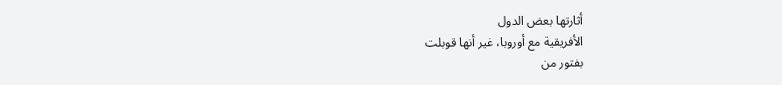أثارتها بعض الدول
الأفريقية مع أوروبا، غير أنها قوبلت
بفتور من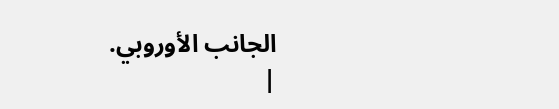الجانب الأوروبي.
|